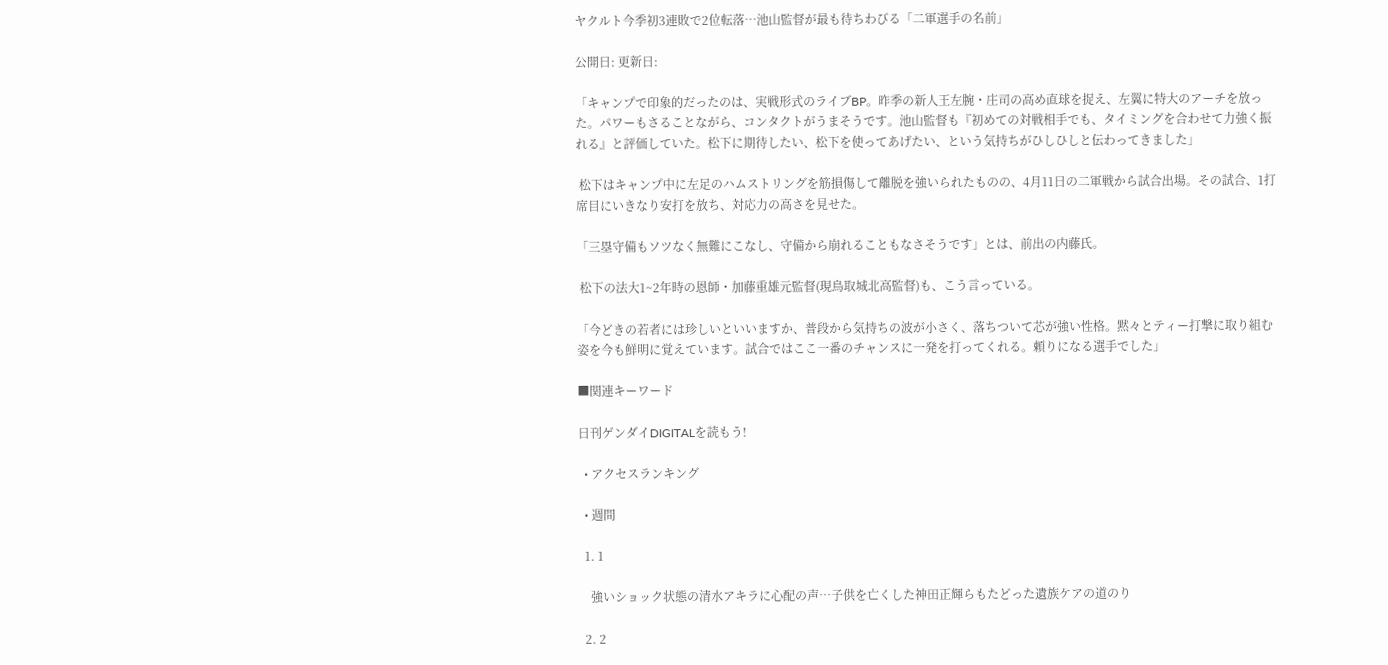ヤクルト今季初3連敗で2位転落…池山監督が最も待ちわびる「二軍選手の名前」

公開日: 更新日:

「キャンプで印象的だったのは、実戦形式のライブBP。昨季の新人王左腕・庄司の高め直球を捉え、左翼に特大のアーチを放った。パワーもさることながら、コンタクトがうまそうです。池山監督も『初めての対戦相手でも、タイミングを合わせて力強く振れる』と評価していた。松下に期待したい、松下を使ってあげたい、という気持ちがひしひしと伝わってきました」

 松下はキャンプ中に左足のハムストリングを筋損傷して離脱を強いられたものの、4月11日の二軍戦から試合出場。その試合、1打席目にいきなり安打を放ち、対応力の高さを見せた。

「三塁守備もソツなく無難にこなし、守備から崩れることもなさそうです」とは、前出の内藤氏。

 松下の法大1~2年時の恩師・加藤重雄元監督(現鳥取城北高監督)も、こう言っている。

「今どきの若者には珍しいといいますか、普段から気持ちの波が小さく、落ちついて芯が強い性格。黙々とティー打撃に取り組む姿を今も鮮明に覚えています。試合ではここ一番のチャンスに一発を打ってくれる。頼りになる選手でした」

■関連キーワード

日刊ゲンダイDIGITALを読もう!

  • アクセスランキング

  • 週間

  1. 1

    強いショック状態の清水アキラに心配の声…子供を亡くした神田正輝らもたどった遺族ケアの道のり

  2. 2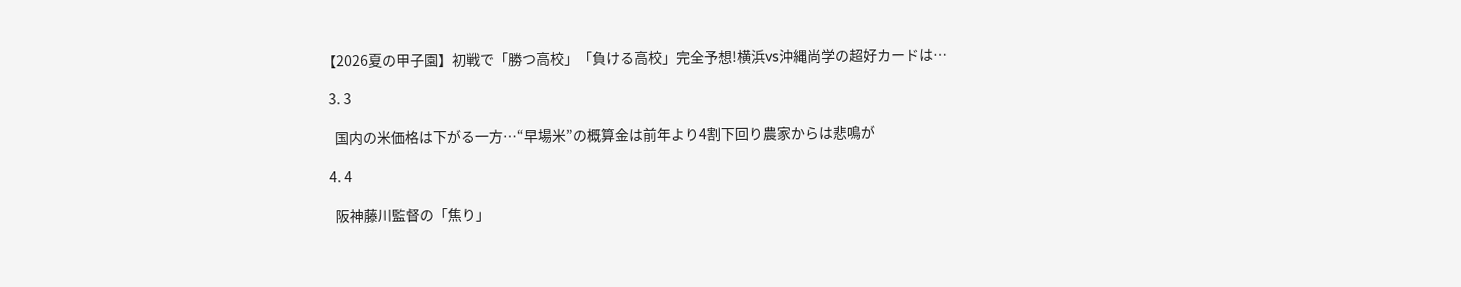【2026夏の甲子園】初戦で「勝つ高校」「負ける高校」完全予想!横浜vs沖縄尚学の超好カードは…

  3. 3

    国内の米価格は下がる一方…“早場米”の概算金は前年より4割下回り農家からは悲鳴が

  4. 4

    阪神藤川監督の「焦り」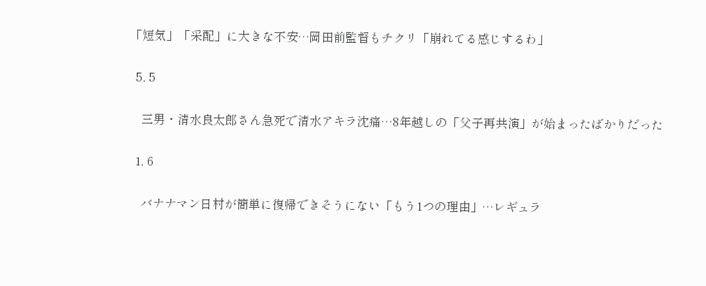「短気」「采配」に大きな不安…岡田前監督もチクリ「崩れてる感じするわ」

  5. 5

    三男・清水良太郎さん急死で清水アキラ沈痛…8年越しの「父子再共演」が始まったばかりだった

  1. 6

    バナナマン日村が簡単に復帰できそうにない「もう1つの理由」…レギュラ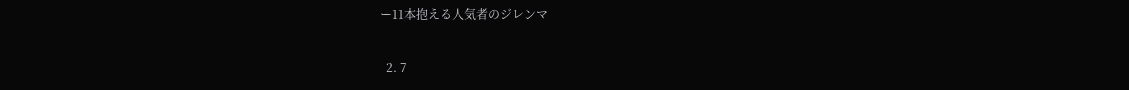ー11本抱える人気者のジレンマ

  2. 7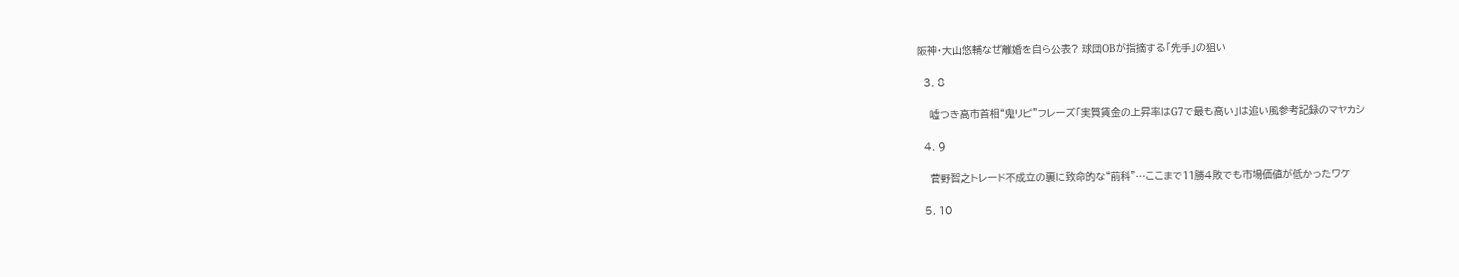阪神・大山悠輔なぜ離婚を自ら公表? 球団OBが指摘する「先手」の狙い

  3. 8

    嘘つき高市首相“鬼リピ”フレーズ「実質賃金の上昇率はG7で最も高い」は追い風参考記録のマヤカシ

  4. 9

    菅野智之トレード不成立の裏に致命的な“前科”…ここまで11勝4敗でも市場価値が低かったワケ

  5. 10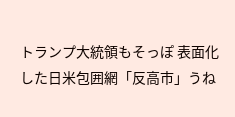トランプ大統領もそっぽ 表面化した日米包囲網「反高市」うね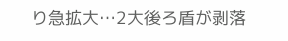り急拡大…2大後ろ盾が剥落